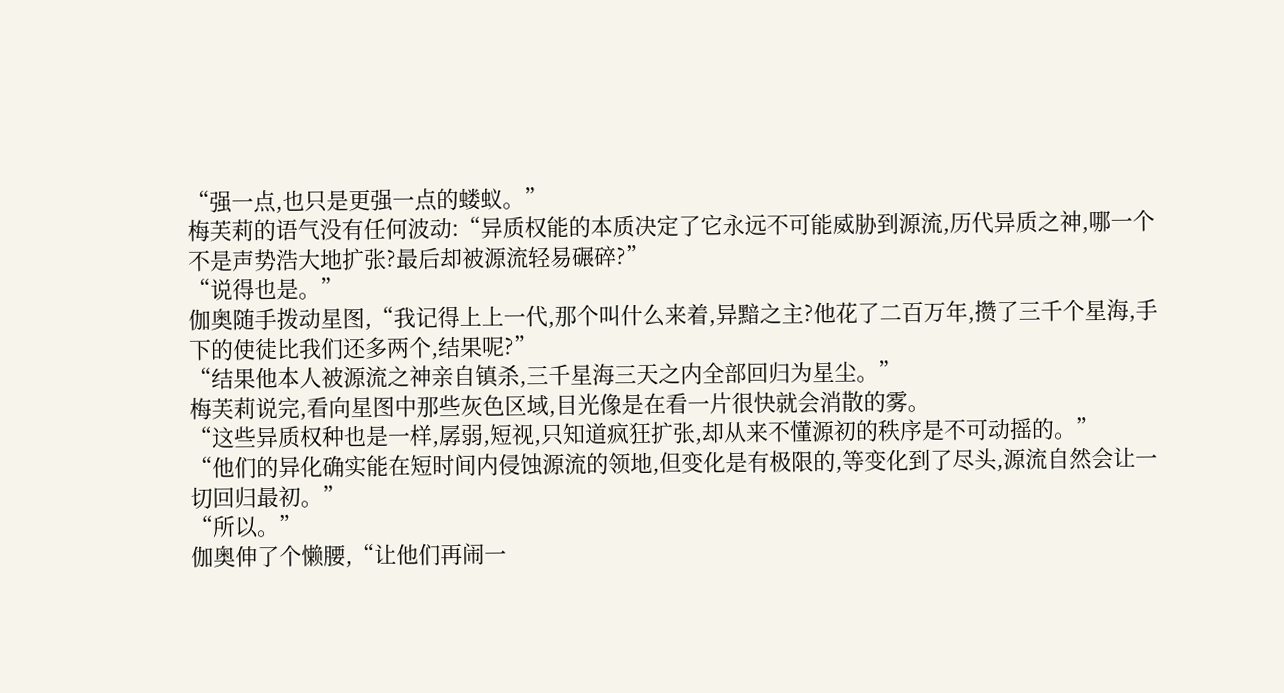“强一点,也只是更强一点的蝼蚁。”
梅芙莉的语气没有任何波动:“异质权能的本质决定了它永远不可能威胁到源流,历代异质之神,哪一个不是声势浩大地扩张?最后却被源流轻易碾碎?”
“说得也是。”
伽奥随手拨动星图,“我记得上上一代,那个叫什么来着,异黯之主?他花了二百万年,攒了三千个星海,手下的使徒比我们还多两个,结果呢?”
“结果他本人被源流之神亲自镇杀,三千星海三天之内全部回归为星尘。”
梅芙莉说完,看向星图中那些灰色区域,目光像是在看一片很快就会消散的雾。
“这些异质权种也是一样,孱弱,短视,只知道疯狂扩张,却从来不懂源初的秩序是不可动摇的。”
“他们的异化确实能在短时间内侵蚀源流的领地,但变化是有极限的,等变化到了尽头,源流自然会让一切回归最初。”
“所以。”
伽奥伸了个懒腰,“让他们再闹一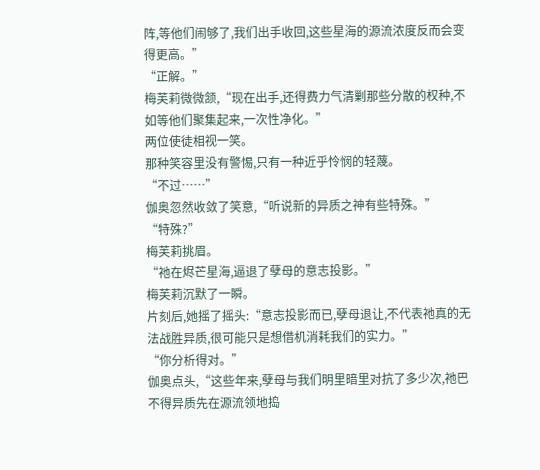阵,等他们闹够了,我们出手收回,这些星海的源流浓度反而会变得更高。”
“正解。”
梅芙莉微微颔,“现在出手,还得费力气清剿那些分散的权种,不如等他们聚集起来,一次性净化。”
两位使徒相视一笑。
那种笑容里没有警惕,只有一种近乎怜悯的轻蔑。
“不过……”
伽奥忽然收敛了笑意,“听说新的异质之神有些特殊。”
“特殊?”
梅芙莉挑眉。
“祂在烬芒星海,逼退了孽母的意志投影。”
梅芙莉沉默了一瞬。
片刻后,她摇了摇头:“意志投影而已,孽母退让,不代表祂真的无法战胜异质,很可能只是想借机消耗我们的实力。”
“你分析得对。”
伽奥点头,“这些年来,孽母与我们明里暗里对抗了多少次,祂巴不得异质先在源流领地捣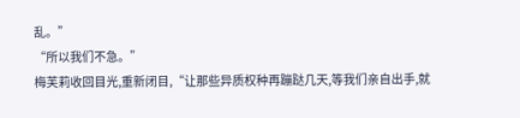乱。”
“所以我们不急。”
梅芙莉收回目光,重新闭目,“让那些异质权种再蹦跶几天,等我们亲自出手,就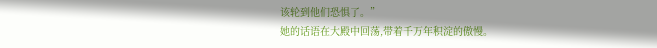该轮到他们恐惧了。”
她的话语在大殿中回荡,带着千万年积淀的傲慢。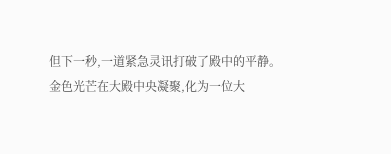但下一秒,一道紧急灵讯打破了殿中的平静。
金色光芒在大殿中央凝聚,化为一位大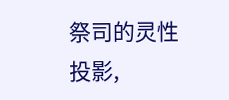祭司的灵性投影,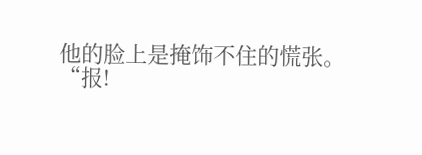他的脸上是掩饰不住的慌张。
“报!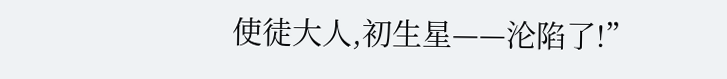使徒大人,初生星——沦陷了!”